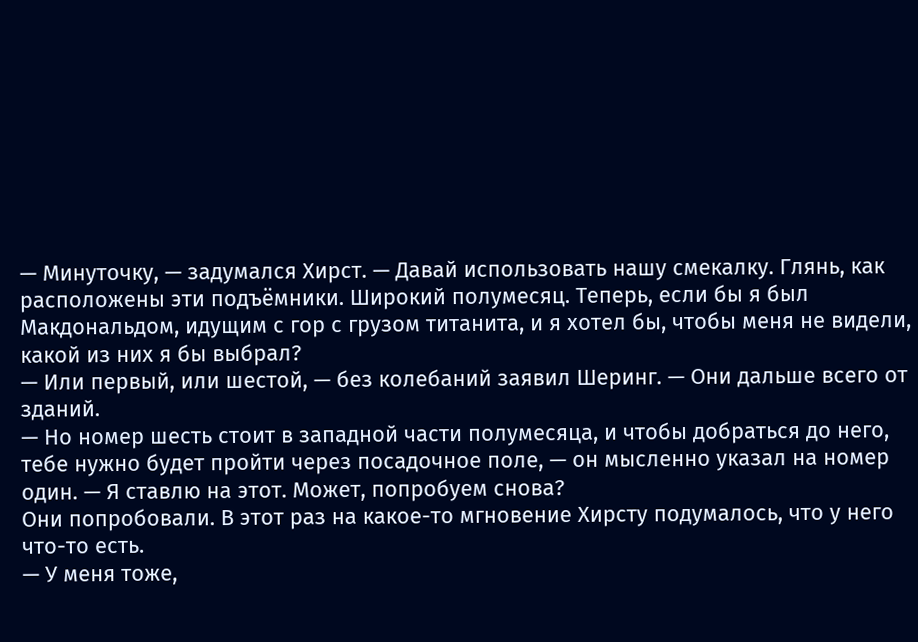— Минуточку, — задумался Хирст. — Давай использовать нашу смекалку. Глянь, как расположены эти подъёмники. Широкий полумесяц. Теперь, если бы я был Макдональдом, идущим с гор с грузом титанита, и я хотел бы, чтобы меня не видели, какой из них я бы выбрал?
— Или первый, или шестой, — без колебаний заявил Шеринг. — Они дальше всего от зданий.
— Но номер шесть стоит в западной части полумесяца, и чтобы добраться до него, тебе нужно будет пройти через посадочное поле, — он мысленно указал на номер один. — Я ставлю на этот. Может, попробуем снова?
Они попробовали. В этот раз на какое-то мгновение Хирсту подумалось, что у него что-то есть.
— У меня тоже,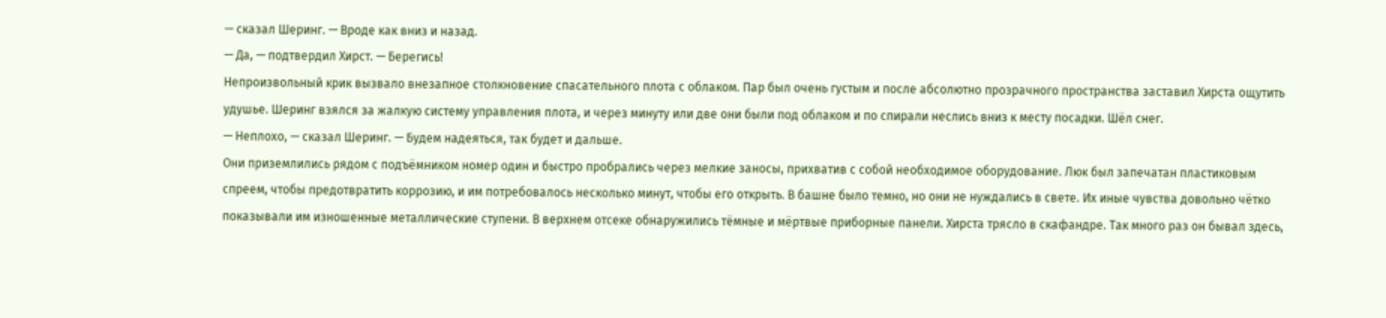— сказал Шеринг. — Вроде как вниз и назад.
— Да, — подтвердил Хирст. — Берегись!
Непроизвольный крик вызвало внезапное столкновение спасательного плота с облаком. Пар был очень густым и после абсолютно прозрачного пространства заставил Хирста ощутить удушье. Шеринг взялся за жалкую систему управления плота, и через минуту или две они были под облаком и по спирали неслись вниз к месту посадки. Шёл снег.
— Неплохо, — сказал Шеринг. — Будем надеяться, так будет и дальше.
Они приземлились рядом с подъёмником номер один и быстро пробрались через мелкие заносы, прихватив с собой необходимое оборудование. Люк был запечатан пластиковым спреем, чтобы предотвратить коррозию, и им потребовалось несколько минут, чтобы его открыть. В башне было темно, но они не нуждались в свете. Их иные чувства довольно чётко показывали им изношенные металлические ступени. В верхнем отсеке обнаружились тёмные и мёртвые приборные панели. Хирста трясло в скафандре. Так много раз он бывал здесь,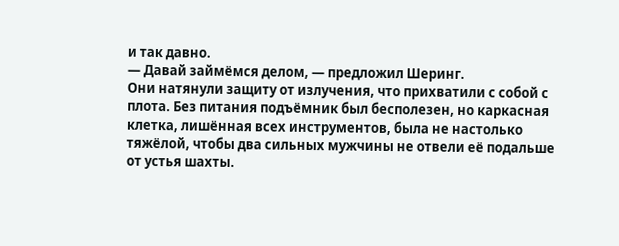и так давно.
— Давай займёмся делом, — предложил Шеринг.
Они натянули защиту от излучения, что прихватили с собой с плота. Без питания подъёмник был бесполезен, но каркасная клетка, лишённая всех инструментов, была не настолько тяжёлой, чтобы два сильных мужчины не отвели её подальше от устья шахты.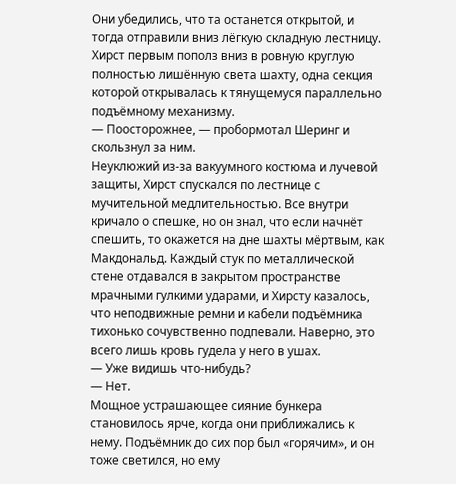Они убедились, что та останется открытой, и тогда отправили вниз лёгкую складную лестницу. Хирст первым пополз вниз в ровную круглую полностью лишённую света шахту, одна секция которой открывалась к тянущемуся параллельно подъёмному механизму.
— Поосторожнее, — пробормотал Шеринг и скользнул за ним.
Неуклюжий из-за вакуумного костюма и лучевой защиты, Хирст спускался по лестнице с мучительной медлительностью. Все внутри кричало о спешке, но он знал, что если начнёт спешить, то окажется на дне шахты мёртвым, как Макдональд. Каждый стук по металлической стене отдавался в закрытом пространстве мрачными гулкими ударами, и Хирсту казалось, что неподвижные ремни и кабели подъёмника тихонько сочувственно подпевали. Наверно, это всего лишь кровь гудела у него в ушах.
— Уже видишь что-нибудь?
— Нет.
Мощное устрашающее сияние бункера становилось ярче, когда они приближались к нему. Подъёмник до сих пор был «горячим», и он тоже светился, но ему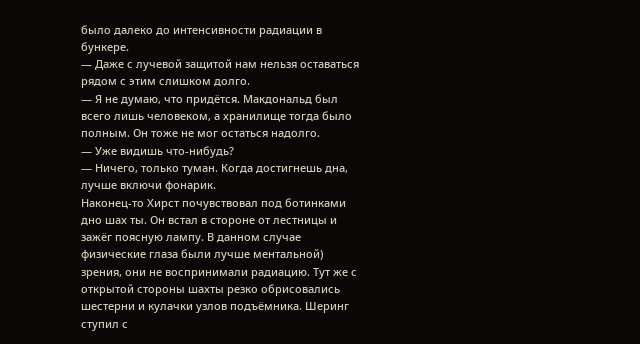было далеко до интенсивности радиации в бункере.
— Даже с лучевой защитой нам нельзя оставаться рядом с этим слишком долго.
— Я не думаю, что придётся. Макдональд был всего лишь человеком, а хранилище тогда было полным. Он тоже не мог остаться надолго.
— Уже видишь что-нибудь?
— Ничего, только туман. Когда достигнешь дна, лучше включи фонарик.
Наконец-то Хирст почувствовал под ботинками дно шах ты. Он встал в стороне от лестницы и зажёг поясную лампу. В данном случае физические глаза были лучше ментальной) зрения, они не воспринимали радиацию. Тут же с открытой стороны шахты резко обрисовались шестерни и кулачки узлов подъёмника. Шеринг ступил с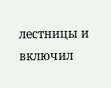лестницы и включил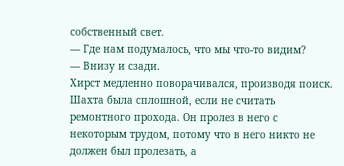собственный свет.
— Где нам подумалось, что мы что-то видим?
— Внизу и сзади.
Хирст медленно поворачивался, производя поиск. Шахта была сплошной, если не считать ремонтного прохода. Он пролез в него с некоторым трудом, потому что в него никто не должен был пролезать, а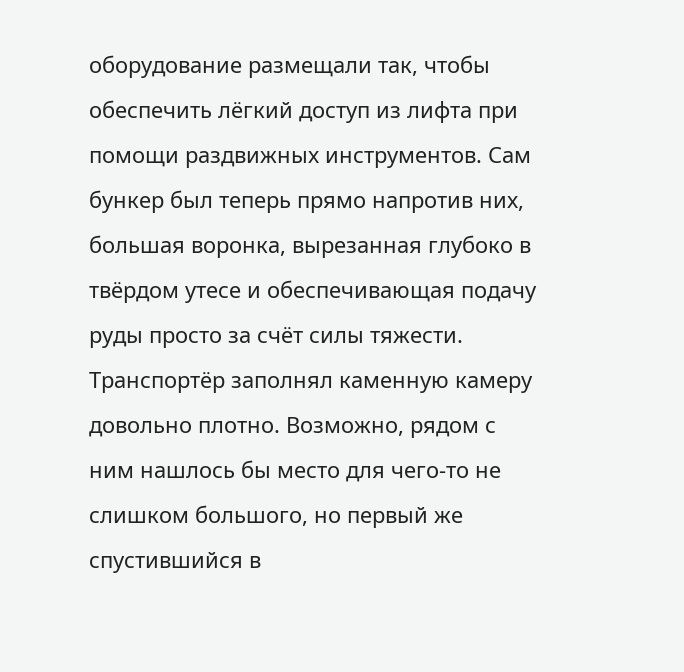оборудование размещали так, чтобы обеспечить лёгкий доступ из лифта при помощи раздвижных инструментов. Сам бункер был теперь прямо напротив них, большая воронка, вырезанная глубоко в твёрдом утесе и обеспечивающая подачу руды просто за счёт силы тяжести. Транспортёр заполнял каменную камеру довольно плотно. Возможно, рядом с ним нашлось бы место для чего-то не слишком большого, но первый же спустившийся в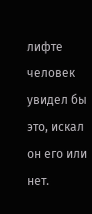лифте человек увидел бы это, искал он его или нет.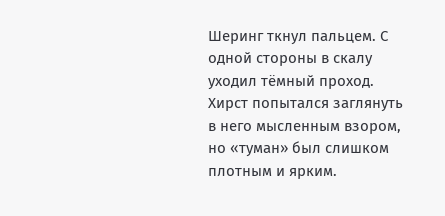Шеринг ткнул пальцем. С одной стороны в скалу уходил тёмный проход. Хирст попытался заглянуть в него мысленным взором, но «туман» был слишком плотным и ярким.